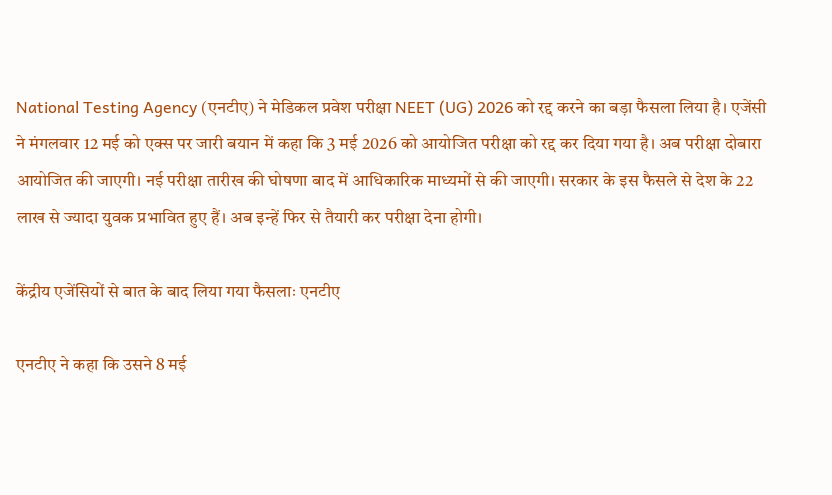National Testing Agency (एनटीए) ने मेडिकल प्रवेश परीक्षा NEET (UG) 2026 को रद्द करने का बड़ा फैसला लिया है। एजेंसी ने मंगलवार 12 मई को एक्स पर जारी बयान में कहा कि 3 मई 2026 को आयोजित परीक्षा को रद्द कर दिया गया है। अब परीक्षा दोबारा आयोजित की जाएगी। नई परीक्षा तारीख की घोषणा बाद में आधिकारिक माध्यमों से की जाएगी। सरकार के इस फैसले से देश के 22 लाख से ज्यादा युवक प्रभावित हुए हैं। अब इन्हें फिर से तैयारी कर परीक्षा देना होगी।

केंद्रीय एजेंसियों से बात के बाद लिया गया फैसलाः एनटीए

एनटीए ने कहा कि उसने 8 मई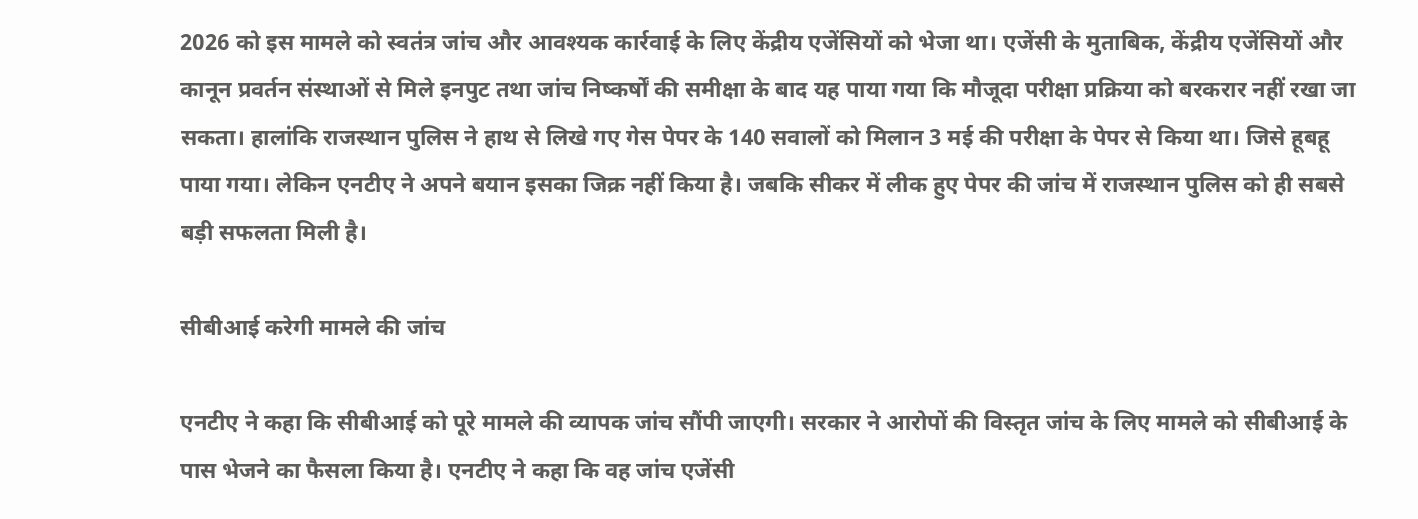2026 को इस मामले को स्वतंत्र जांच और आवश्यक कार्रवाई के लिए केंद्रीय एजेंसियों को भेजा था। एजेंसी के मुताबिक, केंद्रीय एजेंसियों और कानून प्रवर्तन संस्थाओं से मिले इनपुट तथा जांच निष्कर्षों की समीक्षा के बाद यह पाया गया कि मौजूदा परीक्षा प्रक्रिया को बरकरार नहीं रखा जा सकता। हालांकि राजस्थान पुलिस ने हाथ से लिखे गए गेस पेपर के 140 सवालों को मिलान 3 मई की परीक्षा के पेपर से किया था। जिसे हूबहू पाया गया। लेकिन एनटीए ने अपने बयान इसका जिक्र नहीं किया है। जबकि सीकर में लीक हुए पेपर की जांच में राजस्थान पुलिस को ही सबसे बड़ी सफलता मिली है।

सीबीआई करेगी मामले की जांच

एनटीए ने कहा कि सीबीआई को पूरे मामले की व्यापक जांच सौंपी जाएगी। सरकार ने आरोपों की विस्तृत जांच के लिए मामले को सीबीआई के पास भेजने का फैसला किया है। एनटीए ने कहा कि वह जांच एजेंसी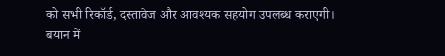को सभी रिकॉर्ड, दस्तावेज और आवश्यक सहयोग उपलब्ध कराएगी।
बयान में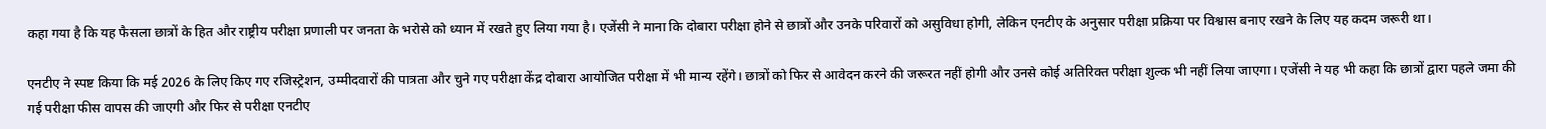कहा गया है कि यह फैसला छात्रों के हित और राष्ट्रीय परीक्षा प्रणाली पर जनता के भरोसे को ध्यान में रखते हुए लिया गया है। एजेंसी ने माना कि दोबारा परीक्षा होने से छात्रों और उनके परिवारों को असुविधा होगी, लेकिन एनटीए के अनुसार परीक्षा प्रक्रिया पर विश्वास बनाए रखने के लिए यह कदम जरूरी था।

एनटीए ने स्पष्ट किया कि मई 2026 के लिए किए गए रजिस्ट्रेशन, उम्मीदवारों की पात्रता और चुने गए परीक्षा केंद्र दोबारा आयोजित परीक्षा में भी मान्य रहेंगे। छात्रों को फिर से आवेदन करने की जरूरत नहीं होगी और उनसे कोई अतिरिक्त परीक्षा शुल्क भी नहीं लिया जाएगा। एजेंसी ने यह भी कहा कि छात्रों द्वारा पहले जमा की गई परीक्षा फीस वापस की जाएगी और फिर से परीक्षा एनटीए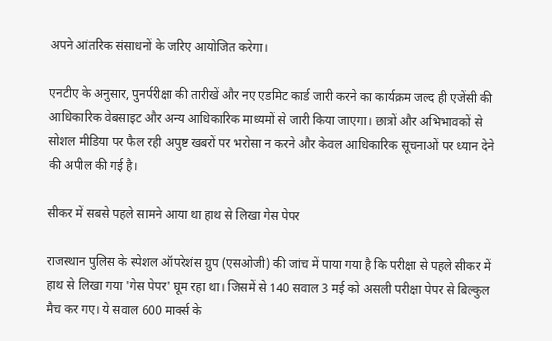अपने आंतरिक संसाधनों के जरिए आयोजित करेगा।

एनटीए के अनुसार, पुनर्परीक्षा की तारीखें और नए एडमिट कार्ड जारी करने का कार्यक्रम जल्द ही एजेंसी की आधिकारिक वेबसाइट और अन्य आधिकारिक माध्यमों से जारी किया जाएगा। छात्रों और अभिभावकों से सोशल मीडिया पर फैल रही अपुष्ट खबरों पर भरोसा न करने और केवल आधिकारिक सूचनाओं पर ध्यान देने की अपील की गई है।

सीकर में सबसे पहले सामने आया था हाथ से लिखा गेस पेपर

राजस्थान पुलिस के स्पेशल ऑपरेशंस ग्रुप (एसओजी) की जांच में पाया गया है कि परीक्षा से पहले सीकर में हाथ से लिखा गया 'गेस पेपर' घूम रहा था। जिसमें से 140 सवाल 3 मई को असली परीक्षा पेपर से बिल्कुल मैच कर गए। ये सवाल 600 मार्क्स के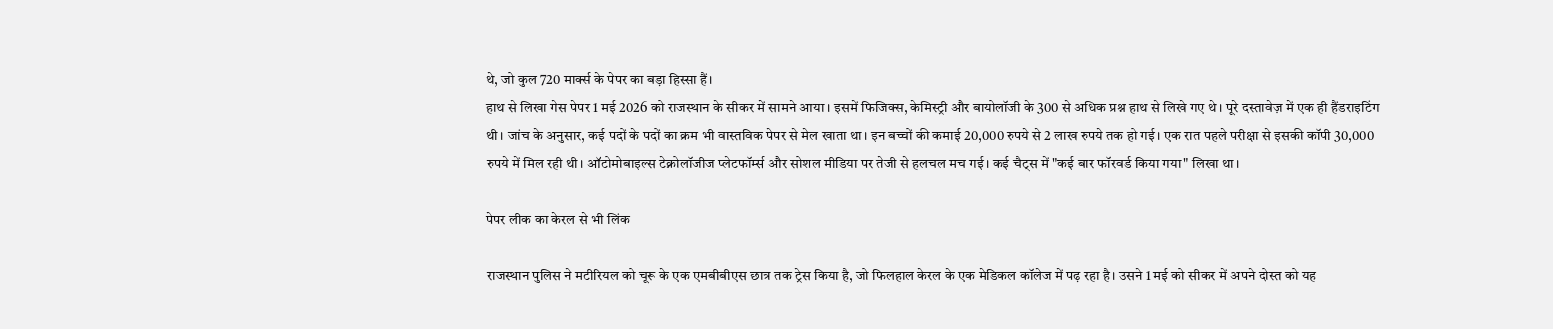थे, जो कुल 720 मार्क्स के पेपर का बड़ा हिस्सा हैं।
हाथ से लिखा गेस पेपर 1 मई 2026 को राजस्थान के सीकर में सामने आया। इसमें फिजिक्स, केमिस्ट्री और बायोलॉजी के 300 से अधिक प्रश्न हाथ से लिखे गए थे। पूरे दस्तावेज़ में एक ही हैंडराइटिंग थी। जांच के अनुसार, कई पदों के पदों का क्रम भी वास्तविक पेपर से मेल खाता था। इन बच्चों की कमाई 20,000 रुपये से 2 लाख रुपये तक हो गई। एक रात पहले परीक्षा से इसकी कॉपी 30,000 रुपये में मिल रही थी। ऑटोमोबाइल्स टेक्नोलॉजीज प्लेटफॉर्म्स और सोशल मीडिया पर तेजी से हलचल मच गई। कई चैट्स में "कई बार फॉरवर्ड किया गया" लिखा था।

पेपर लीक का केरल से भी लिंक

राजस्थान पुलिस ने मटीरियल को चूरू के एक एमबीबीएस छात्र तक ट्रेस किया है, जो फिलहाल केरल के एक मेडिकल कॉलेज में पढ़ रहा है। उसने 1 मई को सीकर में अपने दोस्त को यह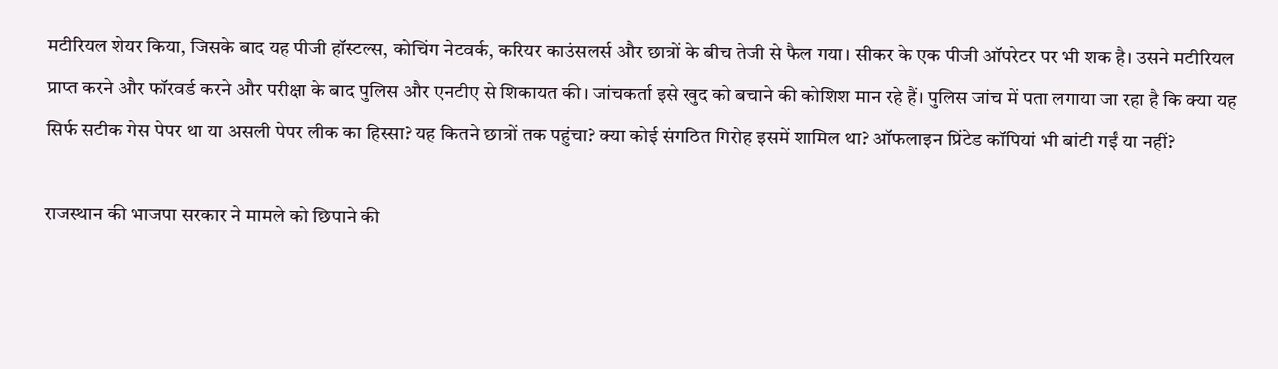मटीरियल शेयर किया, जिसके बाद यह पीजी हॉस्टल्स, कोचिंग नेटवर्क, करियर काउंसलर्स और छात्रों के बीच तेजी से फैल गया। सीकर के एक पीजी ऑपरेटर पर भी शक है। उसने मटीरियल प्राप्त करने और फॉरवर्ड करने और परीक्षा के बाद पुलिस और एनटीए से शिकायत की। जांचकर्ता इसे खुद को बचाने की कोशिश मान रहे हैं। पुलिस जांच में पता लगाया जा रहा है कि क्या यह सिर्फ सटीक गेस पेपर था या असली पेपर लीक का हिस्सा? यह कितने छात्रों तक पहुंचा? क्या कोई संगठित गिरोह इसमें शामिल था? ऑफलाइन प्रिंटेड कॉपियां भी बांटी गईं या नहीं?

राजस्थान की भाजपा सरकार ने मामले को छिपाने की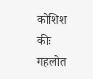कोशिश कीः गहलोत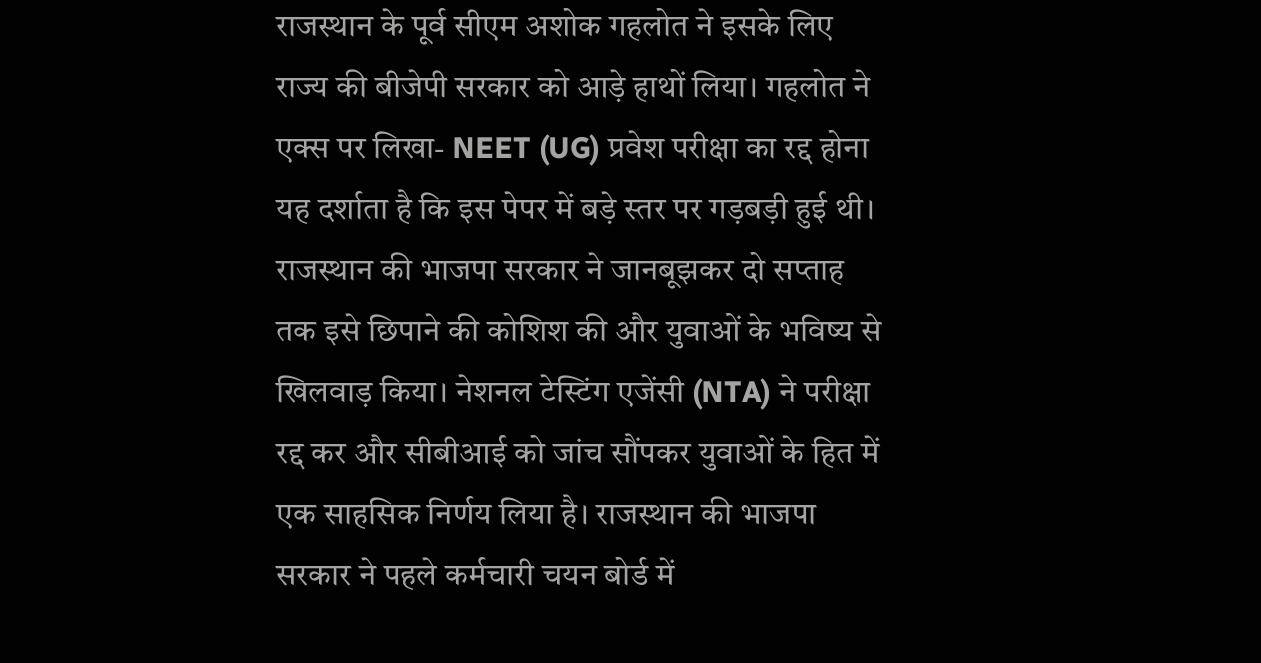राजस्थान के पूर्व सीएम अशोक गहलोत ने इसके लिए राज्य की बीजेपी सरकार को आड़े हाथों लिया। गहलोत ने एक्स पर लिखा- NEET (UG) प्रवेश परीक्षा का रद्द होना यह दर्शाता है कि इस पेपर में बड़े स्तर पर गड़बड़ी हुई थी। राजस्थान की भाजपा सरकार ने जानबूझकर दो सप्ताह तक इसे छिपाने की कोशिश की और युवाओं के भविष्य से खिलवाड़ किया। नेशनल टेस्टिंग एजेंसी (NTA) ने परीक्षा रद्द कर और सीबीआई को जांच सौंपकर युवाओं के हित में एक साहसिक निर्णय लिया है। राजस्थान की भाजपा सरकार ने पहले कर्मचारी चयन बोर्ड में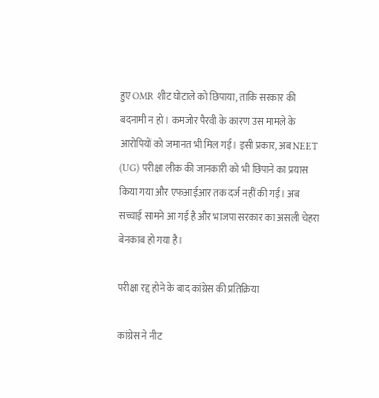हुए OMR शीट घोटाले को छिपाया, ताकि सरकार की बदनामी न हो। कमजोर पैरवी के कारण उस मामले के आरोपियों को जमानत भी मिल गई। इसी प्रकार, अब NEET (UG) परीक्षा लीक की जानकारी को भी छिपाने का प्रयास किया गया और एफआईआर तक दर्ज नहीं की गई। अब सच्चाई सामने आ गई है और भाजपा सरकार का असली चेहरा बेनकाब हो गया है।

परीक्षा रद्द होने के बाद कांग्रेस की प्रतिक्रिया

कांग्रेस ने नीट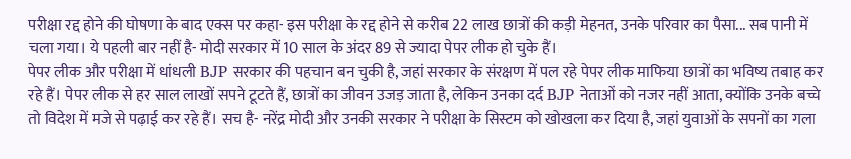परीक्षा रद्द होने की घोषणा के बाद एक्स पर कहा- इस परीक्षा के रद्द होने से करीब 22 लाख छात्रों की कड़ी मेहनत, उनके परिवार का पैसा... सब पानी में चला गया। ये पहली बार नहीं है- मोदी सरकार में 10 साल के अंदर 89 से ज्यादा पेपर लीक हो चुके हैं।
पेपर लीक और परीक्षा में धांधली BJP सरकार की पहचान बन चुकी है, जहां सरकार के संरक्षण में पल रहे पेपर लीक माफिया छात्रों का भविष्य तबाह कर रहे हैं। पेपर लीक से हर साल लाखों सपने टूटते हैं, छात्रों का जीवन उजड़ जाता है, लेकिन उनका दर्द BJP नेताओं को नजर नहीं आता, क्योंकि उनके बच्चे तो विदेश में मजे से पढ़ाई कर रहे हैं। सच है- नरेंद्र मोदी और उनकी सरकार ने परीक्षा के सिस्टम को खोखला कर दिया है, जहां युवाओं के सपनों का गला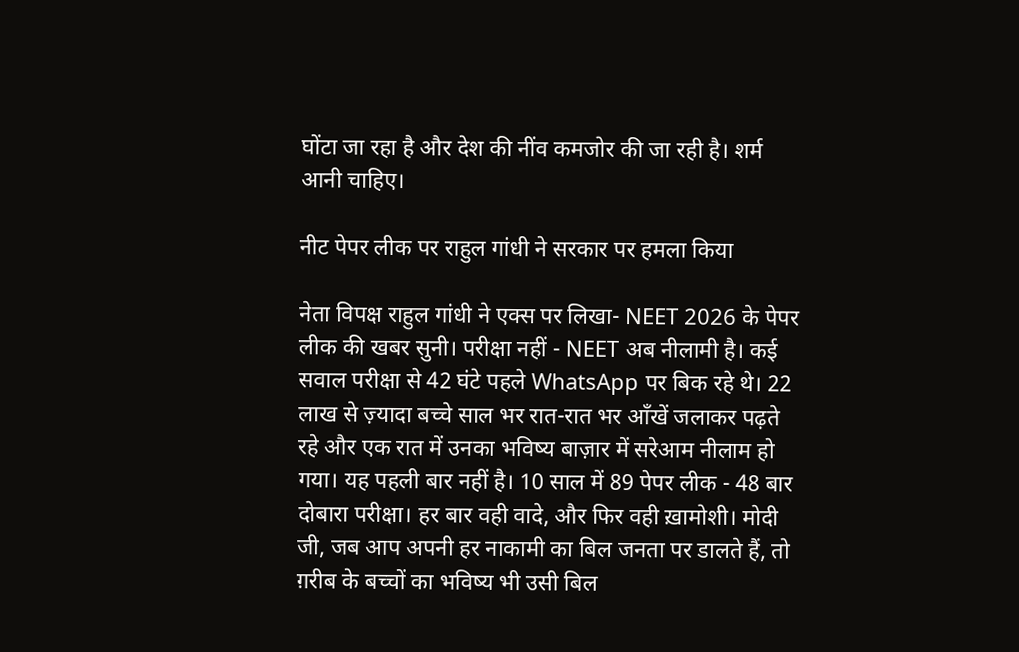घोंटा जा रहा है और देश की नींव कमजोर की जा रही है। शर्म आनी चाहिए।

नीट पेपर लीक पर राहुल गांधी ने सरकार पर हमला किया

नेता विपक्ष राहुल गांधी ने एक्स पर लिखा- NEET 2026 के पेपर लीक की खबर सुनी। परीक्षा नहीं - NEET अब नीलामी है। कई सवाल परीक्षा से 42 घंटे पहले WhatsApp पर बिक रहे थे। 22 लाख से ज़्यादा बच्चे साल भर रात-रात भर आँखें जलाकर पढ़ते रहे और एक रात में उनका भविष्य बाज़ार में सरेआम नीलाम हो गया। यह पहली बार नहीं है। 10 साल में 89 पेपर लीक - 48 बार दोबारा परीक्षा। हर बार वही वादे, और फिर वही ख़ामोशी। मोदी जी, जब आप अपनी हर नाकामी का बिल जनता पर डालते हैं, तो ग़रीब के बच्चों का भविष्य भी उसी बिल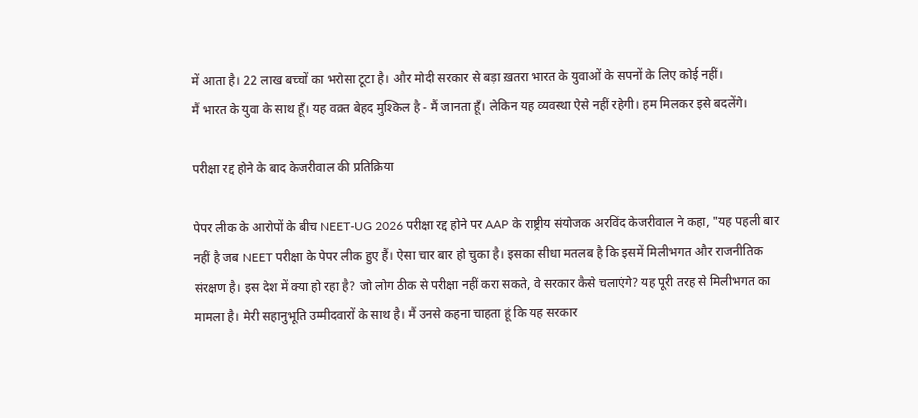में आता है। 22 लाख बच्चों का भरोसा टूटा है। और मोदी सरकार से बड़ा ख़तरा भारत के युवाओं के सपनों के लिए कोई नहीं।
मैं भारत के युवा के साथ हूँ। यह वक़्त बेहद मुश्किल है - मैं जानता हूँ। लेकिन यह व्यवस्था ऐसे नहीं रहेगी। हम मिलकर इसे बदलेंगे।

परीक्षा रद्द होने के बाद केजरीवाल की प्रतिक्रिया

पेपर लीक के आरोपों के बीच NEET-UG 2026 परीक्षा रद्द होने पर AAP के राष्ट्रीय संयोजक अरविंद केजरीवाल ने कहा, "यह पहली बार नहीं है जब NEET परीक्षा के पेपर लीक हुए हैं। ऐसा चार बार हो चुका है। इसका सीधा मतलब है कि इसमें मिलीभगत और राजनीतिक संरक्षण है। इस देश में क्या हो रहा है? जो लोग ठीक से परीक्षा नहीं करा सकते, वे सरकार कैसे चलाएंगे? यह पूरी तरह से मिलीभगत का मामला है। मेरी सहानुभूति उम्मीदवारों के साथ है। मैं उनसे कहना चाहता हूं कि यह सरकार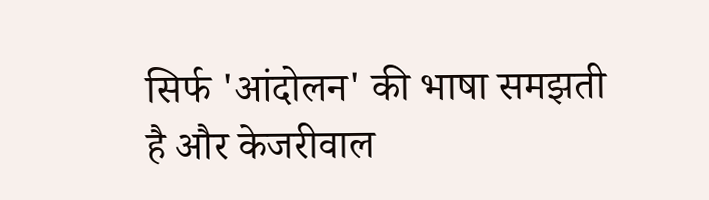सिर्फ 'आंदोलन' की भाषा समझती है और केजरीवाल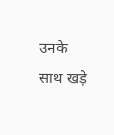उनके साथ खड़े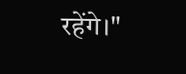रहेंगे।"